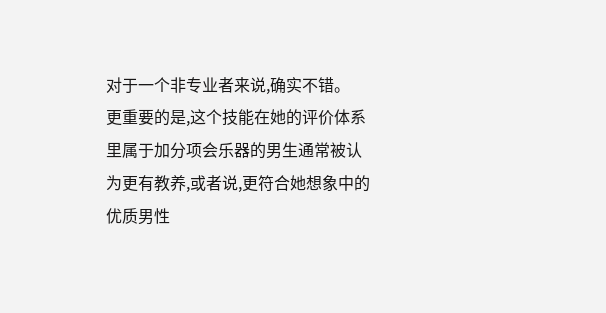对于一个非专业者来说,确实不错。
更重要的是,这个技能在她的评价体系里属于加分项会乐器的男生通常被认为更有教养,或者说,更符合她想象中的优质男性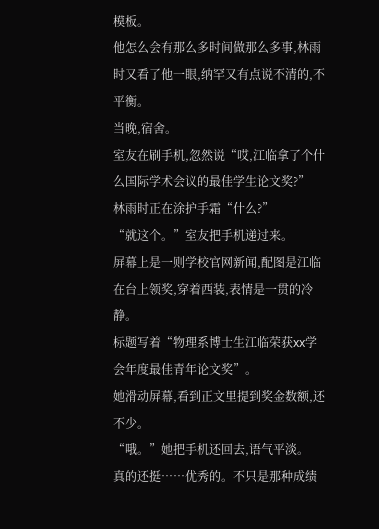模板。
他怎么会有那么多时间做那么多事,林雨时又看了他一眼,纳罕又有点说不清的,不平衡。
当晚,宿舍。
室友在刷手机,忽然说“哎,江临拿了个什么国际学术会议的最佳学生论文奖?”
林雨时正在涂护手霜“什么?”
“就这个。”室友把手机递过来。
屏幕上是一则学校官网新闻,配图是江临在台上领奖,穿着西装,表情是一贯的冷静。
标题写着“物理系博士生江临荣获xx学会年度最佳青年论文奖”。
她滑动屏幕,看到正文里提到奖金数额,还不少。
“哦。”她把手机还回去,语气平淡。
真的还挺……优秀的。不只是那种成绩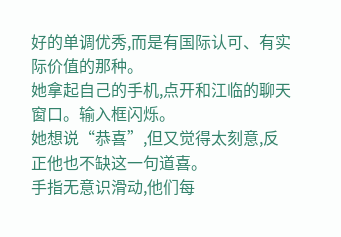好的单调优秀,而是有国际认可、有实际价值的那种。
她拿起自己的手机,点开和江临的聊天窗口。输入框闪烁。
她想说“恭喜”,但又觉得太刻意,反正他也不缺这一句道喜。
手指无意识滑动,他们每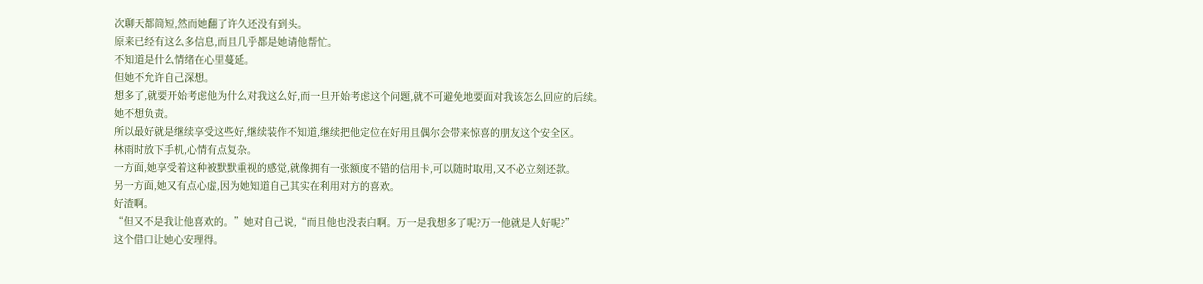次聊天都简短,然而她翻了许久还没有到头。
原来已经有这么多信息,而且几乎都是她请他帮忙。
不知道是什么情绪在心里蔓延。
但她不允许自己深想。
想多了,就要开始考虑他为什么对我这么好,而一旦开始考虑这个问题,就不可避免地要面对我该怎么回应的后续。
她不想负责。
所以最好就是继续享受这些好,继续装作不知道,继续把他定位在好用且偶尔会带来惊喜的朋友这个安全区。
林雨时放下手机,心情有点复杂。
一方面,她享受着这种被默默重视的感觉,就像拥有一张额度不错的信用卡,可以随时取用,又不必立刻还款。
另一方面,她又有点心虚,因为她知道自己其实在利用对方的喜欢。
好渣啊。
“但又不是我让他喜欢的。”她对自己说,“而且他也没表白啊。万一是我想多了呢?万一他就是人好呢?”
这个借口让她心安理得。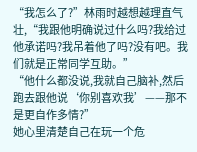“我怎么了?”林雨时越想越理直气壮,“我跟他明确说过什么吗?我给过他承诺吗?我吊着他了吗?没有吧。我们就是正常同学互助。”
“他什么都没说,我就自己脑补,然后跑去跟他说‘你别喜欢我’——那不是更自作多情?”
她心里清楚自己在玩一个危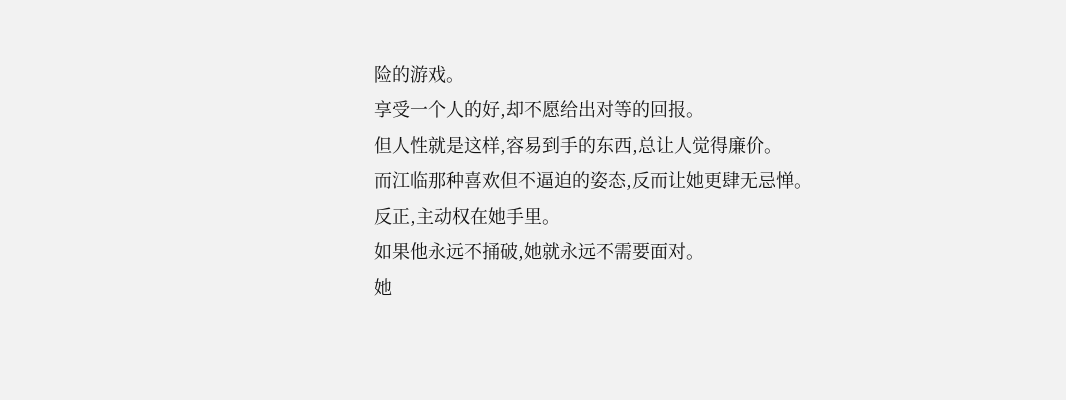险的游戏。
享受一个人的好,却不愿给出对等的回报。
但人性就是这样,容易到手的东西,总让人觉得廉价。
而江临那种喜欢但不逼迫的姿态,反而让她更肆无忌惮。
反正,主动权在她手里。
如果他永远不捅破,她就永远不需要面对。
她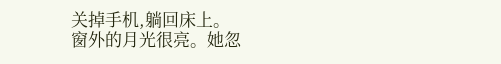关掉手机,躺回床上。
窗外的月光很亮。她忽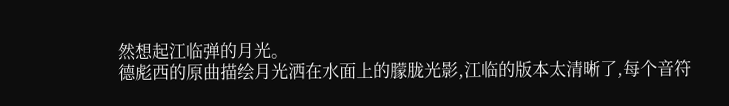然想起江临弹的月光。
德彪西的原曲描绘月光洒在水面上的朦胧光影,江临的版本太清晰了,每个音符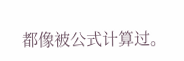都像被公式计算过。